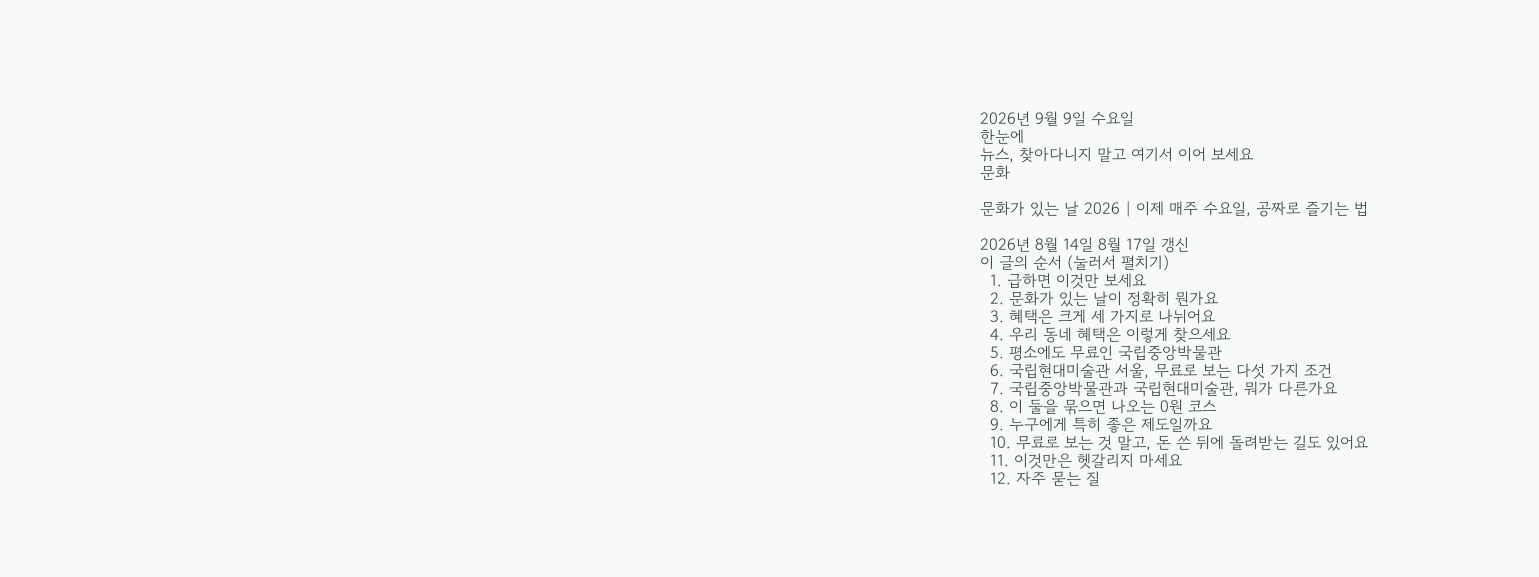2026년 9월 9일 수요일
한눈에
뉴스, 찾아다니지 말고 여기서 이어 보세요
문화

문화가 있는 날 2026 | 이제 매주 수요일, 공짜로 즐기는 법

2026년 8월 14일 8월 17일 갱신
이 글의 순서 (눌러서 펼치기)
  1. 급하면 이것만 보세요
  2. 문화가 있는 날이 정확히 뭔가요
  3. 혜택은 크게 세 가지로 나뉘어요
  4. 우리 동네 혜택은 이렇게 찾으세요
  5. 평소에도 무료인 국립중앙박물관
  6. 국립현대미술관 서울, 무료로 보는 다섯 가지 조건
  7. 국립중앙박물관과 국립현대미술관, 뭐가 다른가요
  8. 이 둘을 묶으면 나오는 0원 코스
  9. 누구에게 특히 좋은 제도일까요
  10. 무료로 보는 것 말고, 돈 쓴 뒤에 돌려받는 길도 있어요
  11. 이것만은 헷갈리지 마세요
  12. 자주 묻는 질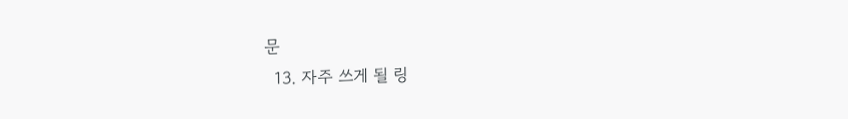문
  13. 자주 쓰게 될 링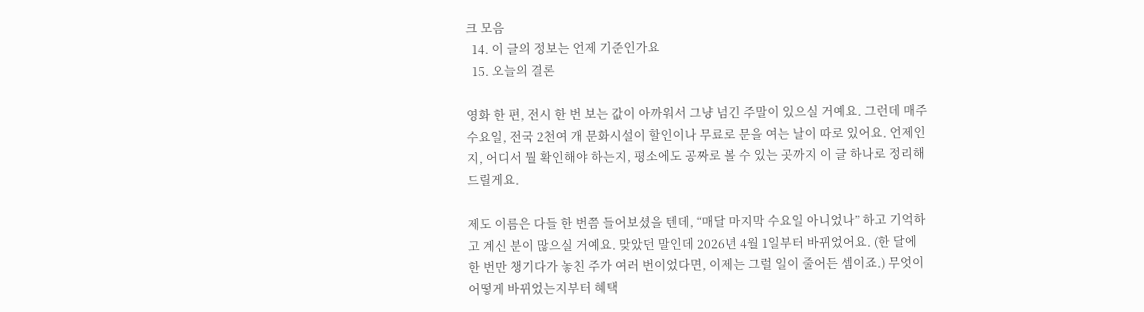크 모음
  14. 이 글의 정보는 언제 기준인가요
  15. 오늘의 결론

영화 한 편, 전시 한 번 보는 값이 아까워서 그냥 넘긴 주말이 있으실 거예요. 그런데 매주 수요일, 전국 2천여 개 문화시설이 할인이나 무료로 문을 여는 날이 따로 있어요. 언제인지, 어디서 뭘 확인해야 하는지, 평소에도 공짜로 볼 수 있는 곳까지 이 글 하나로 정리해드릴게요.

제도 이름은 다들 한 번쯤 들어보셨을 텐데, “매달 마지막 수요일 아니었나” 하고 기억하고 계신 분이 많으실 거예요. 맞았던 말인데 2026년 4월 1일부터 바뀌었어요. (한 달에 한 번만 챙기다가 놓친 주가 여러 번이었다면, 이제는 그럴 일이 줄어든 셈이죠.) 무엇이 어떻게 바뀌었는지부터 혜택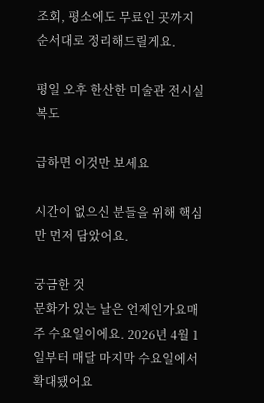조회, 평소에도 무료인 곳까지 순서대로 정리해드릴게요.

평일 오후 한산한 미술관 전시실 복도

급하면 이것만 보세요

시간이 없으신 분들을 위해 핵심만 먼저 담았어요.

궁금한 것
문화가 있는 날은 언제인가요매주 수요일이에요. 2026년 4월 1일부터 매달 마지막 수요일에서 확대됐어요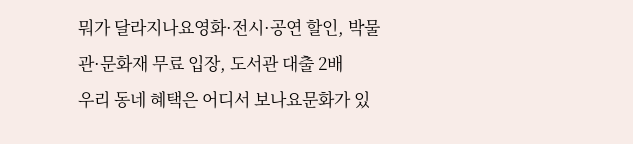뭐가 달라지나요영화·전시·공연 할인, 박물관·문화재 무료 입장, 도서관 대출 2배
우리 동네 혜택은 어디서 보나요문화가 있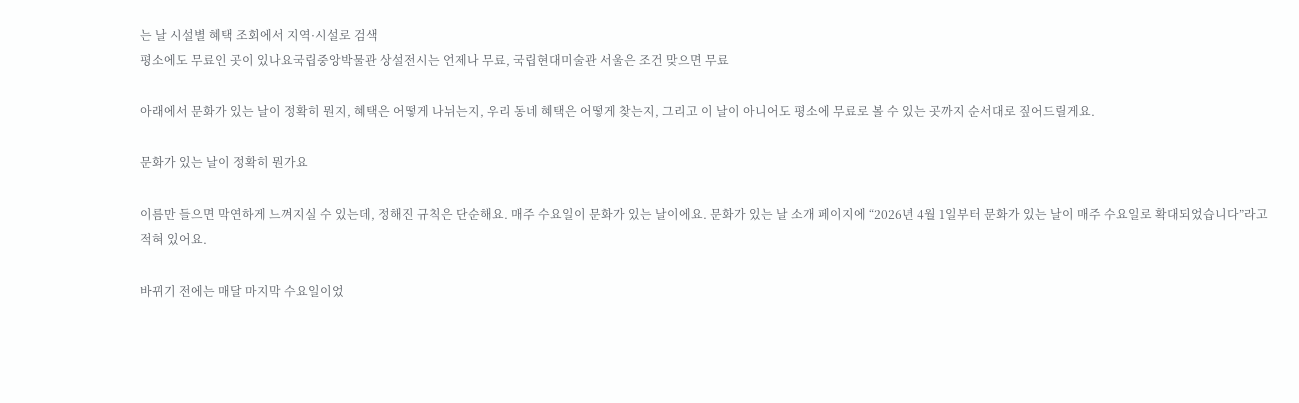는 날 시설별 혜택 조회에서 지역·시설로 검색
평소에도 무료인 곳이 있나요국립중앙박물관 상설전시는 언제나 무료, 국립현대미술관 서울은 조건 맞으면 무료

아래에서 문화가 있는 날이 정확히 뭔지, 혜택은 어떻게 나뉘는지, 우리 동네 혜택은 어떻게 찾는지, 그리고 이 날이 아니어도 평소에 무료로 볼 수 있는 곳까지 순서대로 짚어드릴게요.

문화가 있는 날이 정확히 뭔가요

이름만 들으면 막연하게 느껴지실 수 있는데, 정해진 규칙은 단순해요. 매주 수요일이 문화가 있는 날이에요. 문화가 있는 날 소개 페이지에 “2026년 4월 1일부터 문화가 있는 날이 매주 수요일로 확대되었습니다”라고 적혀 있어요.

바뀌기 전에는 매달 마지막 수요일이었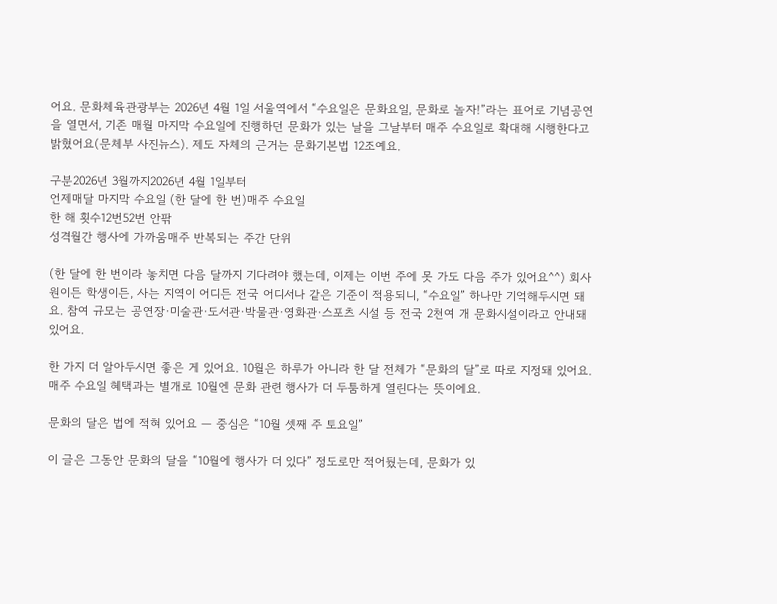어요. 문화체육관광부는 2026년 4월 1일 서울역에서 “수요일은 문화요일, 문화로 놀자!”라는 표어로 기념공연을 열면서, 기존 매월 마지막 수요일에 진행하던 문화가 있는 날을 그날부터 매주 수요일로 확대해 시행한다고 밝혔어요(문체부 사진뉴스). 제도 자체의 근거는 문화기본법 12조예요.

구분2026년 3월까지2026년 4월 1일부터
언제매달 마지막 수요일 (한 달에 한 번)매주 수요일
한 해 횟수12번52번 안팎
성격월간 행사에 가까움매주 반복되는 주간 단위

(한 달에 한 번이라 놓치면 다음 달까지 기다려야 했는데, 이제는 이번 주에 못 가도 다음 주가 있어요^^) 회사원이든 학생이든, 사는 지역이 어디든 전국 어디서나 같은 기준이 적용되니, “수요일” 하나만 기억해두시면 돼요. 참여 규모는 공연장·미술관·도서관·박물관·영화관·스포츠 시설 등 전국 2천여 개 문화시설이라고 안내돼 있어요.

한 가지 더 알아두시면 좋은 게 있어요. 10월은 하루가 아니라 한 달 전체가 “문화의 달”로 따로 지정돼 있어요. 매주 수요일 혜택과는 별개로 10월엔 문화 관련 행사가 더 두툼하게 열린다는 뜻이에요.

문화의 달은 법에 적혀 있어요 — 중심은 “10월 셋째 주 토요일”

이 글은 그동안 문화의 달을 “10월에 행사가 더 있다” 정도로만 적어뒀는데, 문화가 있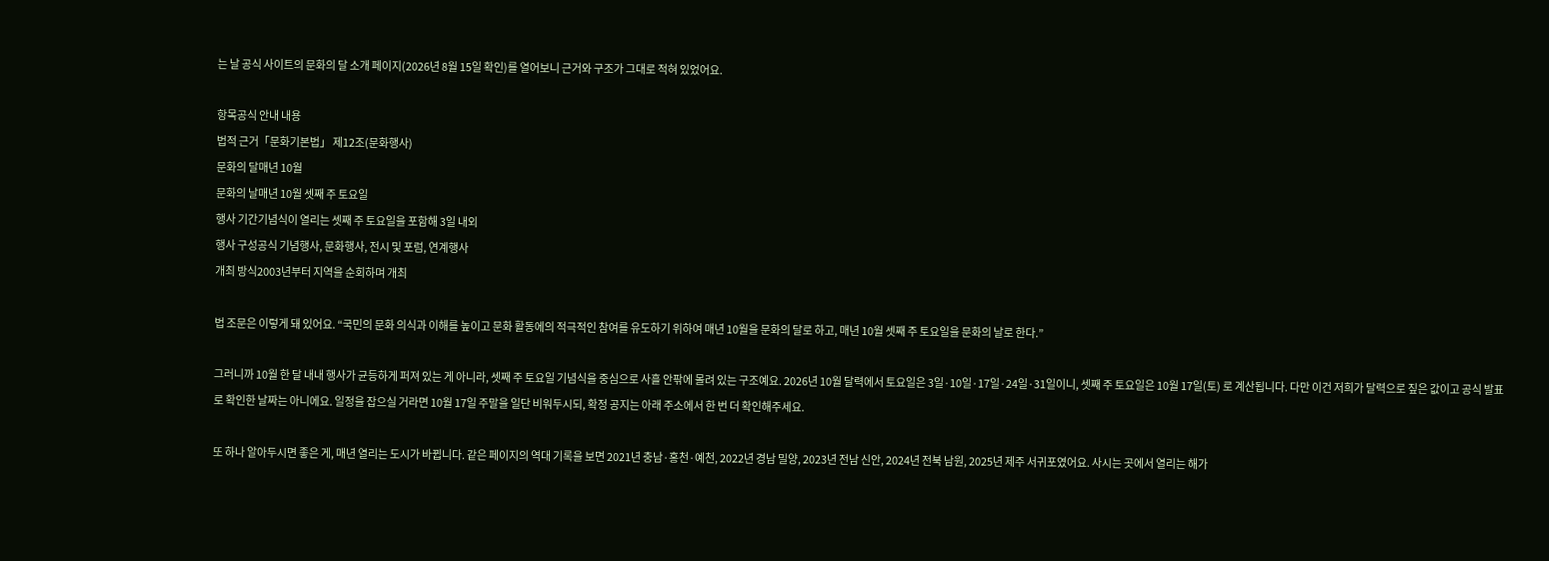는 날 공식 사이트의 문화의 달 소개 페이지(2026년 8월 15일 확인)를 열어보니 근거와 구조가 그대로 적혀 있었어요.

항목공식 안내 내용
법적 근거「문화기본법」 제12조(문화행사)
문화의 달매년 10월
문화의 날매년 10월 셋째 주 토요일
행사 기간기념식이 열리는 셋째 주 토요일을 포함해 3일 내외
행사 구성공식 기념행사, 문화행사, 전시 및 포럼, 연계행사
개최 방식2003년부터 지역을 순회하며 개최

법 조문은 이렇게 돼 있어요. “국민의 문화 의식과 이해를 높이고 문화 활동에의 적극적인 참여를 유도하기 위하여 매년 10월을 문화의 달로 하고, 매년 10월 셋째 주 토요일을 문화의 날로 한다.”

그러니까 10월 한 달 내내 행사가 균등하게 퍼져 있는 게 아니라, 셋째 주 토요일 기념식을 중심으로 사흘 안팎에 몰려 있는 구조예요. 2026년 10월 달력에서 토요일은 3일·10일·17일·24일·31일이니, 셋째 주 토요일은 10월 17일(토) 로 계산됩니다. 다만 이건 저희가 달력으로 짚은 값이고 공식 발표로 확인한 날짜는 아니에요. 일정을 잡으실 거라면 10월 17일 주말을 일단 비워두시되, 확정 공지는 아래 주소에서 한 번 더 확인해주세요.

또 하나 알아두시면 좋은 게, 매년 열리는 도시가 바뀝니다. 같은 페이지의 역대 기록을 보면 2021년 충남·홍천·예천, 2022년 경남 밀양, 2023년 전남 신안, 2024년 전북 남원, 2025년 제주 서귀포였어요. 사시는 곳에서 열리는 해가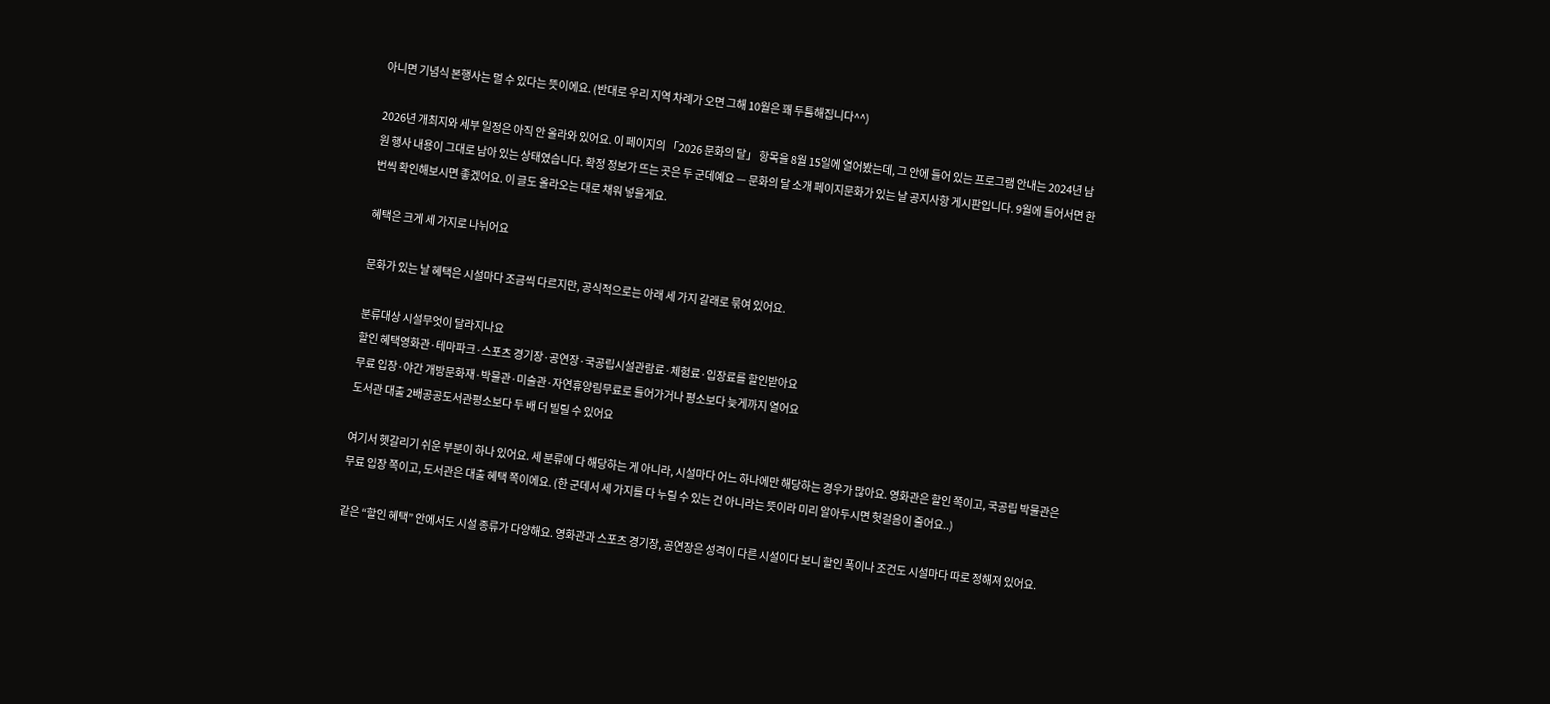아니면 기념식 본행사는 멀 수 있다는 뜻이에요. (반대로 우리 지역 차례가 오면 그해 10월은 꽤 두툼해집니다^^)

2026년 개최지와 세부 일정은 아직 안 올라와 있어요. 이 페이지의 「2026 문화의 달」 항목을 8월 15일에 열어봤는데, 그 안에 들어 있는 프로그램 안내는 2024년 남원 행사 내용이 그대로 남아 있는 상태였습니다. 확정 정보가 뜨는 곳은 두 군데예요 — 문화의 달 소개 페이지문화가 있는 날 공지사항 게시판입니다. 9월에 들어서면 한 번씩 확인해보시면 좋겠어요. 이 글도 올라오는 대로 채워 넣을게요.

혜택은 크게 세 가지로 나뉘어요

문화가 있는 날 혜택은 시설마다 조금씩 다르지만, 공식적으로는 아래 세 가지 갈래로 묶여 있어요.

분류대상 시설무엇이 달라지나요
할인 혜택영화관·테마파크·스포츠 경기장·공연장·국공립시설관람료·체험료·입장료를 할인받아요
무료 입장·야간 개방문화재·박물관·미술관·자연휴양림무료로 들어가거나 평소보다 늦게까지 열어요
도서관 대출 2배공공도서관평소보다 두 배 더 빌릴 수 있어요

여기서 헷갈리기 쉬운 부분이 하나 있어요. 세 분류에 다 해당하는 게 아니라, 시설마다 어느 하나에만 해당하는 경우가 많아요. 영화관은 할인 쪽이고, 국공립 박물관은 무료 입장 쪽이고, 도서관은 대출 혜택 쪽이에요. (한 군데서 세 가지를 다 누릴 수 있는 건 아니라는 뜻이라 미리 알아두시면 헛걸음이 줄어요..)

같은 “할인 혜택” 안에서도 시설 종류가 다양해요. 영화관과 스포츠 경기장, 공연장은 성격이 다른 시설이다 보니 할인 폭이나 조건도 시설마다 따로 정해져 있어요.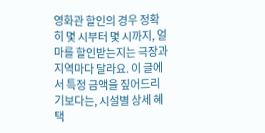영화관 할인의 경우 정확히 몇 시부터 몇 시까지, 얼마를 할인받는지는 극장과 지역마다 달라요. 이 글에서 특정 금액을 짚어드리기보다는, 시설별 상세 혜택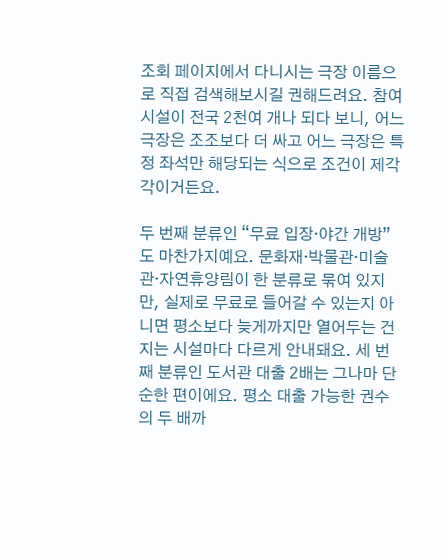조회 페이지에서 다니시는 극장 이름으로 직접 검색해보시길 권해드려요. 참여 시설이 전국 2천여 개나 되다 보니, 어느 극장은 조조보다 더 싸고 어느 극장은 특정 좌석만 해당되는 식으로 조건이 제각각이거든요.

두 번째 분류인 “무료 입장·야간 개방”도 마찬가지예요. 문화재·박물관·미술관·자연휴양림이 한 분류로 묶여 있지만, 실제로 무료로 들어갈 수 있는지 아니면 평소보다 늦게까지만 열어두는 건지는 시설마다 다르게 안내돼요. 세 번째 분류인 도서관 대출 2배는 그나마 단순한 편이에요. 평소 대출 가능한 권수의 두 배까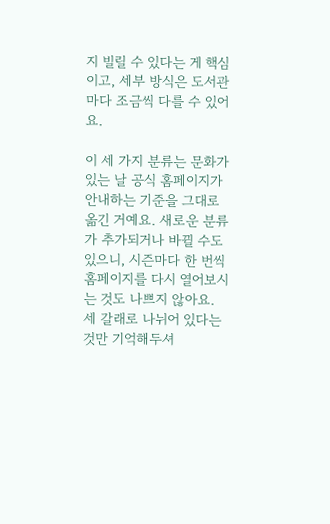지 빌릴 수 있다는 게 핵심이고, 세부 방식은 도서관마다 조금씩 다를 수 있어요.

이 세 가지 분류는 문화가 있는 날 공식 홈페이지가 안내하는 기준을 그대로 옮긴 거예요. 새로운 분류가 추가되거나 바뀔 수도 있으니, 시즌마다 한 번씩 홈페이지를 다시 열어보시는 것도 나쁘지 않아요. 세 갈래로 나뉘어 있다는 것만 기억해두셔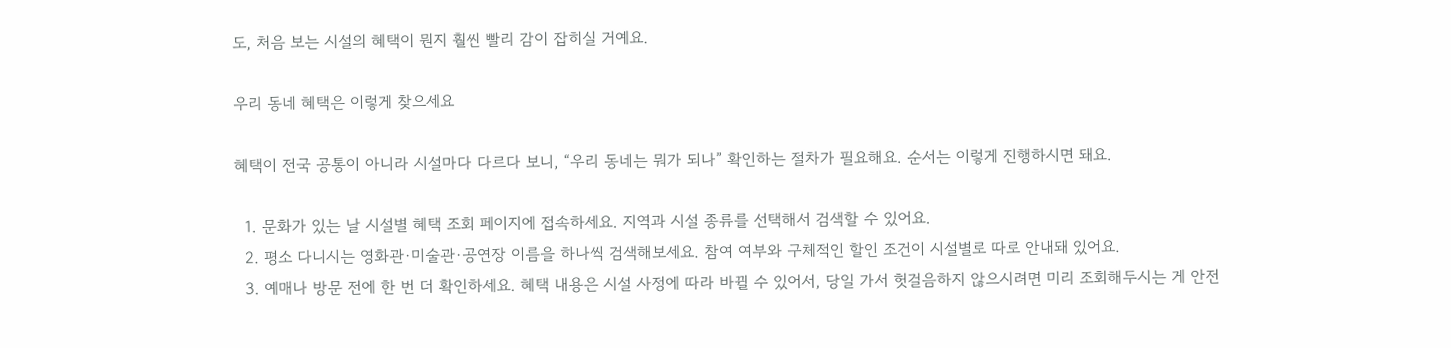도, 처음 보는 시설의 혜택이 뭔지 훨씬 빨리 감이 잡히실 거예요.

우리 동네 혜택은 이렇게 찾으세요

혜택이 전국 공통이 아니라 시설마다 다르다 보니, “우리 동네는 뭐가 되나” 확인하는 절차가 필요해요. 순서는 이렇게 진행하시면 돼요.

  1. 문화가 있는 날 시설별 혜택 조회 페이지에 접속하세요. 지역과 시설 종류를 선택해서 검색할 수 있어요.
  2. 평소 다니시는 영화관·미술관·공연장 이름을 하나씩 검색해보세요. 참여 여부와 구체적인 할인 조건이 시설별로 따로 안내돼 있어요.
  3. 예매나 방문 전에 한 번 더 확인하세요. 혜택 내용은 시설 사정에 따라 바뀔 수 있어서, 당일 가서 헛걸음하지 않으시려면 미리 조회해두시는 게 안전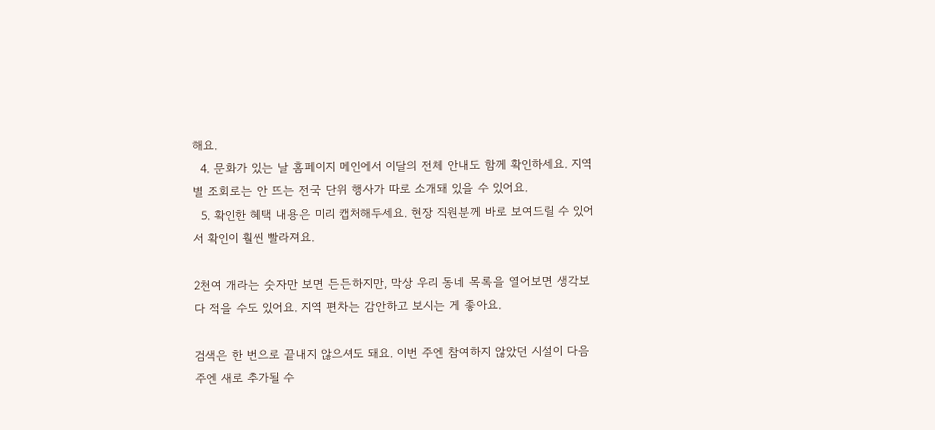해요.
  4. 문화가 있는 날 홈페이지 메인에서 이달의 전체 안내도 함께 확인하세요. 지역별 조회로는 안 뜨는 전국 단위 행사가 따로 소개돼 있을 수 있어요.
  5. 확인한 혜택 내용은 미리 캡처해두세요. 현장 직원분께 바로 보여드릴 수 있어서 확인이 훨씬 빨라져요.

2천여 개라는 숫자만 보면 든든하지만, 막상 우리 동네 목록을 열어보면 생각보다 적을 수도 있어요. 지역 편차는 감안하고 보시는 게 좋아요.

검색은 한 번으로 끝내지 않으셔도 돼요. 이번 주엔 참여하지 않았던 시설이 다음 주엔 새로 추가될 수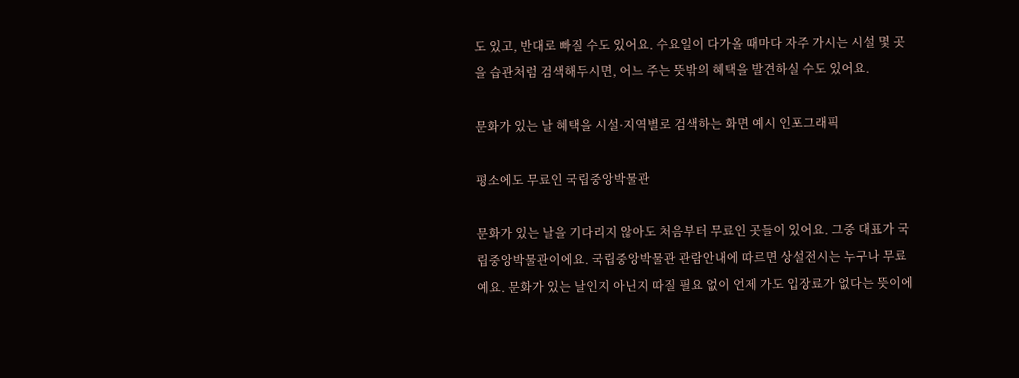도 있고, 반대로 빠질 수도 있어요. 수요일이 다가올 때마다 자주 가시는 시설 몇 곳을 습관처럼 검색해두시면, 어느 주는 뜻밖의 혜택을 발견하실 수도 있어요.

문화가 있는 날 혜택을 시설·지역별로 검색하는 화면 예시 인포그래픽

평소에도 무료인 국립중앙박물관

문화가 있는 날을 기다리지 않아도 처음부터 무료인 곳들이 있어요. 그중 대표가 국립중앙박물관이에요. 국립중앙박물관 관람안내에 따르면 상설전시는 누구나 무료예요. 문화가 있는 날인지 아닌지 따질 필요 없이 언제 가도 입장료가 없다는 뜻이에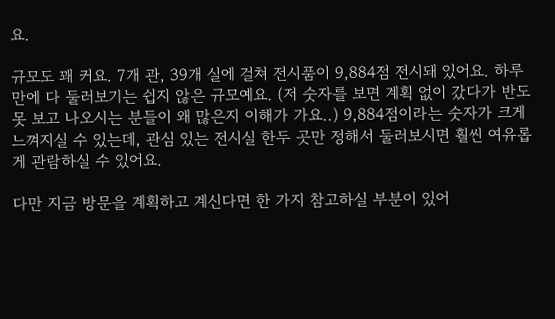요.

규모도 꽤 커요. 7개 관, 39개 실에 걸쳐 전시품이 9,884점 전시돼 있어요. 하루 만에 다 둘러보기는 쉽지 않은 규모예요. (저 숫자를 보면 계획 없이 갔다가 반도 못 보고 나오시는 분들이 왜 많은지 이해가 가요..) 9,884점이라는 숫자가 크게 느껴지실 수 있는데, 관심 있는 전시실 한두 곳만 정해서 둘러보시면 훨씬 여유롭게 관람하실 수 있어요.

다만 지금 방문을 계획하고 계신다면 한 가지 참고하실 부분이 있어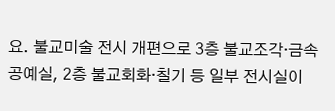요. 불교미술 전시 개편으로 3층 불교조각·금속공예실, 2층 불교회화·칠기 등 일부 전시실이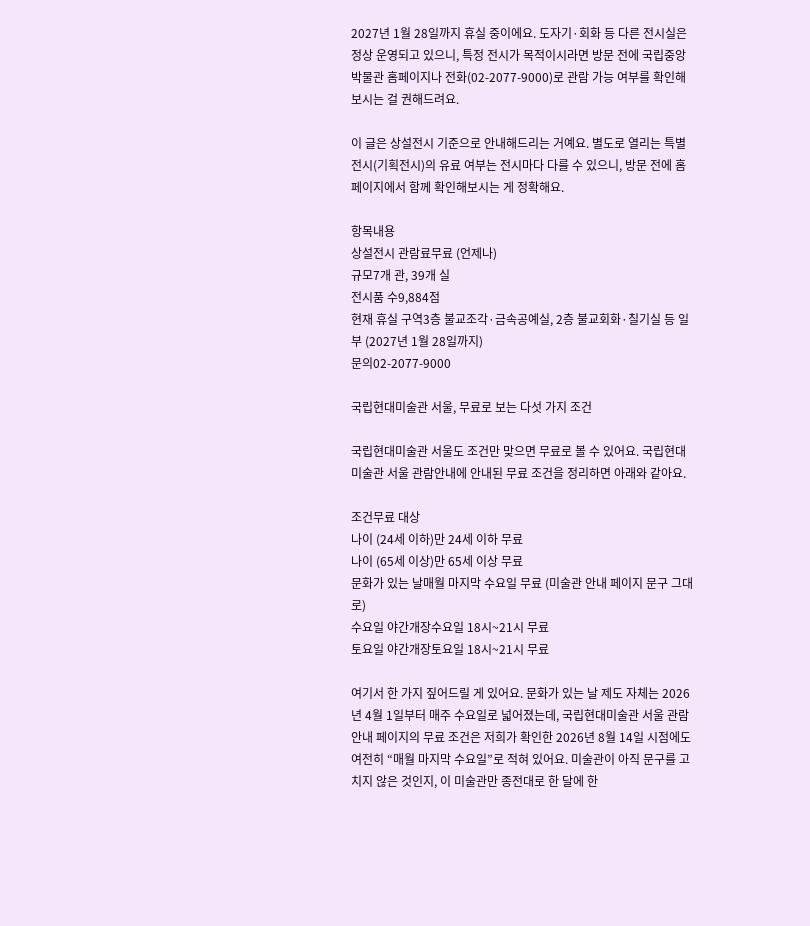2027년 1월 28일까지 휴실 중이에요. 도자기·회화 등 다른 전시실은 정상 운영되고 있으니, 특정 전시가 목적이시라면 방문 전에 국립중앙박물관 홈페이지나 전화(02-2077-9000)로 관람 가능 여부를 확인해보시는 걸 권해드려요.

이 글은 상설전시 기준으로 안내해드리는 거예요. 별도로 열리는 특별전시(기획전시)의 유료 여부는 전시마다 다를 수 있으니, 방문 전에 홈페이지에서 함께 확인해보시는 게 정확해요.

항목내용
상설전시 관람료무료 (언제나)
규모7개 관, 39개 실
전시품 수9,884점
현재 휴실 구역3층 불교조각·금속공예실, 2층 불교회화·칠기실 등 일부 (2027년 1월 28일까지)
문의02-2077-9000

국립현대미술관 서울, 무료로 보는 다섯 가지 조건

국립현대미술관 서울도 조건만 맞으면 무료로 볼 수 있어요. 국립현대미술관 서울 관람안내에 안내된 무료 조건을 정리하면 아래와 같아요.

조건무료 대상
나이 (24세 이하)만 24세 이하 무료
나이 (65세 이상)만 65세 이상 무료
문화가 있는 날매월 마지막 수요일 무료 (미술관 안내 페이지 문구 그대로)
수요일 야간개장수요일 18시~21시 무료
토요일 야간개장토요일 18시~21시 무료

여기서 한 가지 짚어드릴 게 있어요. 문화가 있는 날 제도 자체는 2026년 4월 1일부터 매주 수요일로 넓어졌는데, 국립현대미술관 서울 관람안내 페이지의 무료 조건은 저희가 확인한 2026년 8월 14일 시점에도 여전히 “매월 마지막 수요일”로 적혀 있어요. 미술관이 아직 문구를 고치지 않은 것인지, 이 미술관만 종전대로 한 달에 한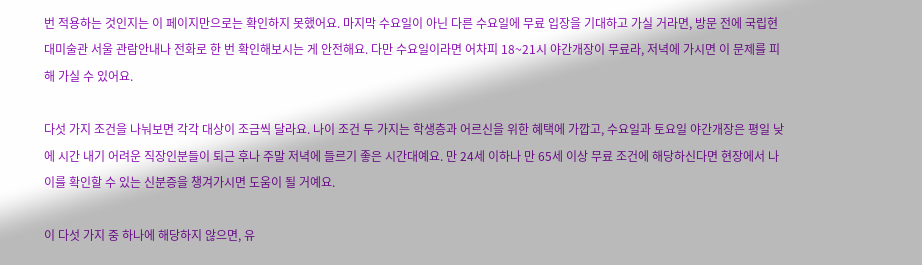번 적용하는 것인지는 이 페이지만으로는 확인하지 못했어요. 마지막 수요일이 아닌 다른 수요일에 무료 입장을 기대하고 가실 거라면, 방문 전에 국립현대미술관 서울 관람안내나 전화로 한 번 확인해보시는 게 안전해요. 다만 수요일이라면 어차피 18~21시 야간개장이 무료라, 저녁에 가시면 이 문제를 피해 가실 수 있어요.

다섯 가지 조건을 나눠보면 각각 대상이 조금씩 달라요. 나이 조건 두 가지는 학생층과 어르신을 위한 혜택에 가깝고, 수요일과 토요일 야간개장은 평일 낮에 시간 내기 어려운 직장인분들이 퇴근 후나 주말 저녁에 들르기 좋은 시간대예요. 만 24세 이하나 만 65세 이상 무료 조건에 해당하신다면 현장에서 나이를 확인할 수 있는 신분증을 챙겨가시면 도움이 될 거예요.

이 다섯 가지 중 하나에 해당하지 않으면, 유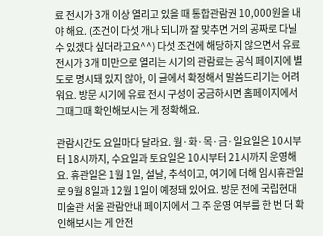료 전시가 3개 이상 열리고 있을 때 통합관람권 10,000원을 내야 해요. (조건이 다섯 개나 되니까 잘 맞추면 거의 공짜로 다닐 수 있겠다 싶더라고요^^) 다섯 조건에 해당하지 않으면서 유료 전시가 3개 미만으로 열리는 시기의 관람료는 공식 페이지에 별도로 명시돼 있지 않아, 이 글에서 확정해서 말씀드리기는 어려워요. 방문 시기에 유료 전시 구성이 궁금하시면 홈페이지에서 그때그때 확인해보시는 게 정확해요.

관람시간도 요일마다 달라요. 월·화·목·금·일요일은 10시부터 18시까지, 수요일과 토요일은 10시부터 21시까지 운영해요. 휴관일은 1월 1일, 설날, 추석이고, 여기에 더해 임시휴관일로 9월 8일과 12월 1일이 예정돼 있어요. 방문 전에 국립현대미술관 서울 관람안내 페이지에서 그 주 운영 여부를 한 번 더 확인해보시는 게 안전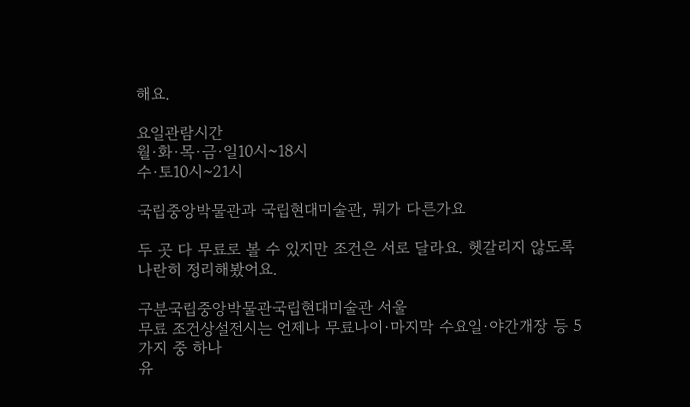해요.

요일관람시간
월·화·목·금·일10시~18시
수·토10시~21시

국립중앙박물관과 국립현대미술관, 뭐가 다른가요

두 곳 다 무료로 볼 수 있지만 조건은 서로 달라요. 헷갈리지 않도록 나란히 정리해봤어요.

구분국립중앙박물관국립현대미술관 서울
무료 조건상설전시는 언제나 무료나이·마지막 수요일·야간개장 등 5가지 중 하나
유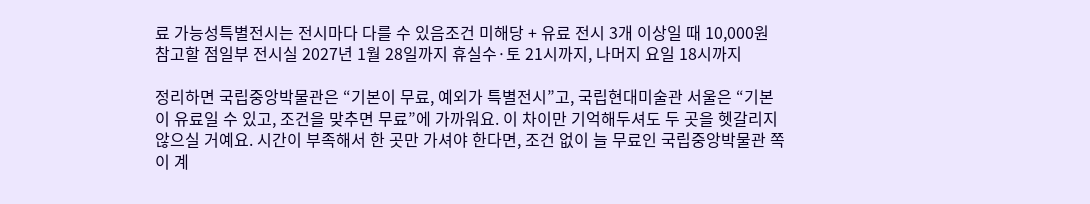료 가능성특별전시는 전시마다 다를 수 있음조건 미해당 + 유료 전시 3개 이상일 때 10,000원
참고할 점일부 전시실 2027년 1월 28일까지 휴실수·토 21시까지, 나머지 요일 18시까지

정리하면 국립중앙박물관은 “기본이 무료, 예외가 특별전시”고, 국립현대미술관 서울은 “기본이 유료일 수 있고, 조건을 맞추면 무료”에 가까워요. 이 차이만 기억해두셔도 두 곳을 헷갈리지 않으실 거예요. 시간이 부족해서 한 곳만 가셔야 한다면, 조건 없이 늘 무료인 국립중앙박물관 쪽이 계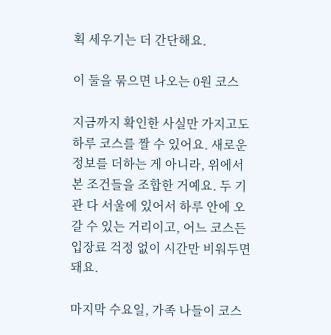획 세우기는 더 간단해요.

이 둘을 묶으면 나오는 0원 코스

지금까지 확인한 사실만 가지고도 하루 코스를 짤 수 있어요. 새로운 정보를 더하는 게 아니라, 위에서 본 조건들을 조합한 거예요. 두 기관 다 서울에 있어서 하루 안에 오갈 수 있는 거리이고, 어느 코스든 입장료 걱정 없이 시간만 비워두면 돼요.

마지막 수요일, 가족 나들이 코스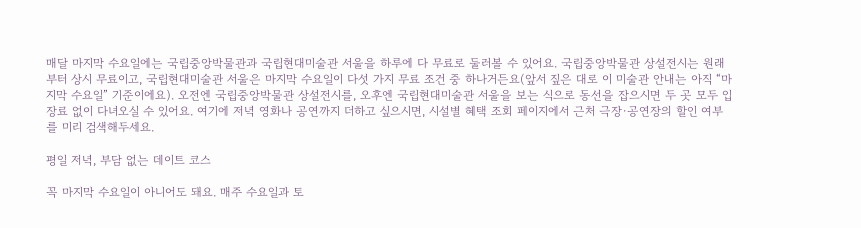매달 마지막 수요일에는 국립중앙박물관과 국립현대미술관 서울을 하루에 다 무료로 둘러볼 수 있어요. 국립중앙박물관 상설전시는 원래부터 상시 무료이고, 국립현대미술관 서울은 마지막 수요일이 다섯 가지 무료 조건 중 하나거든요(앞서 짚은 대로 이 미술관 안내는 아직 “마지막 수요일” 기준이에요). 오전엔 국립중앙박물관 상설전시를, 오후엔 국립현대미술관 서울을 보는 식으로 동선을 잡으시면 두 곳 모두 입장료 없이 다녀오실 수 있어요. 여기에 저녁 영화나 공연까지 더하고 싶으시면, 시설별 혜택 조회 페이지에서 근처 극장·공연장의 할인 여부를 미리 검색해두세요.

평일 저녁, 부담 없는 데이트 코스

꼭 마지막 수요일이 아니어도 돼요. 매주 수요일과 토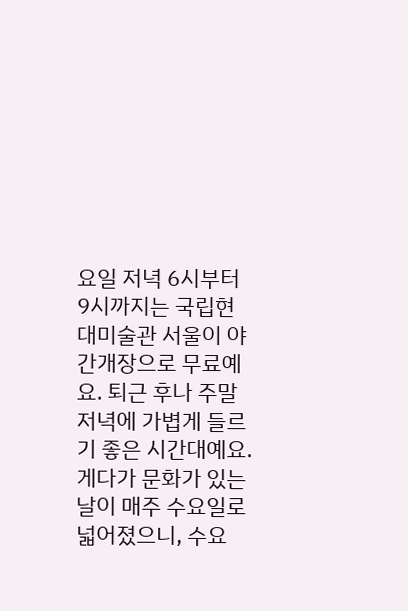요일 저녁 6시부터 9시까지는 국립현대미술관 서울이 야간개장으로 무료예요. 퇴근 후나 주말 저녁에 가볍게 들르기 좋은 시간대예요. 게다가 문화가 있는 날이 매주 수요일로 넓어졌으니, 수요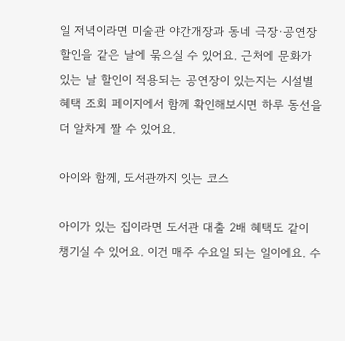일 저녁이라면 미술관 야간개장과 동네 극장·공연장 할인을 같은 날에 묶으실 수 있어요. 근처에 문화가 있는 날 할인이 적용되는 공연장이 있는지는 시설별 혜택 조회 페이지에서 함께 확인해보시면 하루 동선을 더 알차게 짤 수 있어요.

아이와 함께, 도서관까지 잇는 코스

아이가 있는 집이라면 도서관 대출 2배 혜택도 같이 챙기실 수 있어요. 이건 매주 수요일 되는 일이에요. 수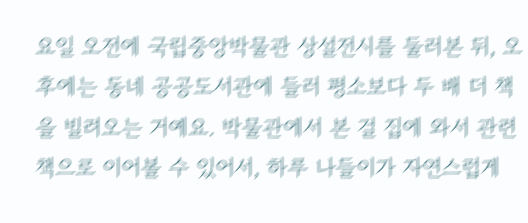요일 오전에 국립중앙박물관 상설전시를 둘러본 뒤, 오후에는 동네 공공도서관에 들러 평소보다 두 배 더 책을 빌려오는 거예요. 박물관에서 본 걸 집에 와서 관련 책으로 이어볼 수 있어서, 하루 나들이가 자연스럽게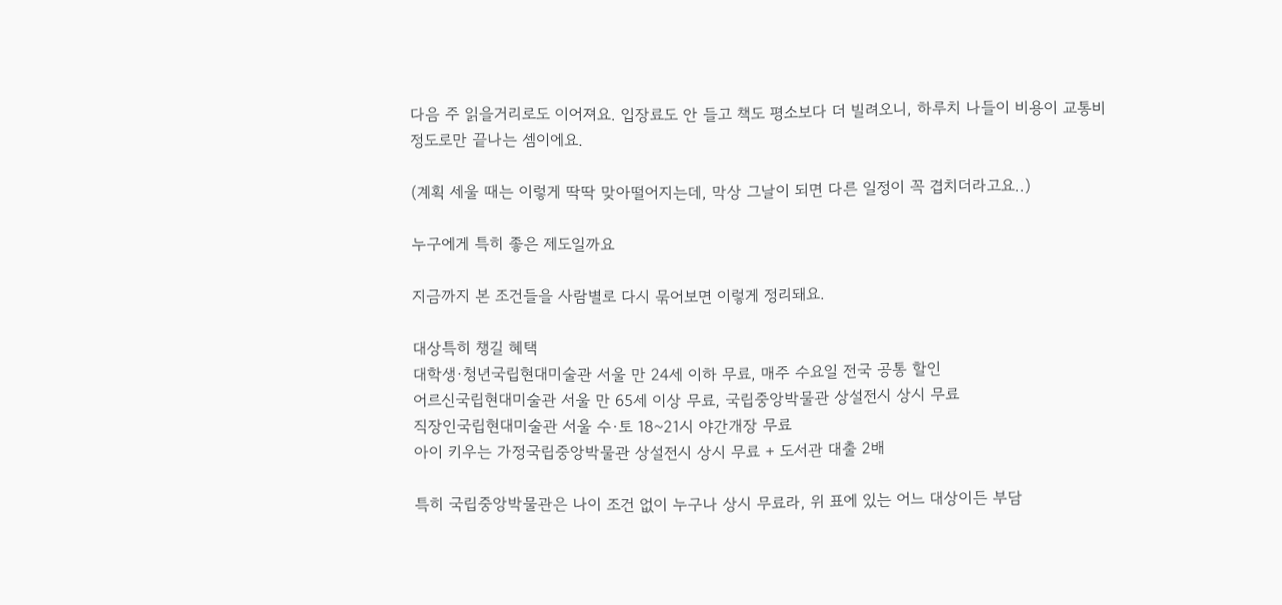다음 주 읽을거리로도 이어져요. 입장료도 안 들고 책도 평소보다 더 빌려오니, 하루치 나들이 비용이 교통비 정도로만 끝나는 셈이에요.

(계획 세울 때는 이렇게 딱딱 맞아떨어지는데, 막상 그날이 되면 다른 일정이 꼭 겹치더라고요..)

누구에게 특히 좋은 제도일까요

지금까지 본 조건들을 사람별로 다시 묶어보면 이렇게 정리돼요.

대상특히 챙길 혜택
대학생·청년국립현대미술관 서울 만 24세 이하 무료, 매주 수요일 전국 공통 할인
어르신국립현대미술관 서울 만 65세 이상 무료, 국립중앙박물관 상설전시 상시 무료
직장인국립현대미술관 서울 수·토 18~21시 야간개장 무료
아이 키우는 가정국립중앙박물관 상설전시 상시 무료 + 도서관 대출 2배

특히 국립중앙박물관은 나이 조건 없이 누구나 상시 무료라, 위 표에 있는 어느 대상이든 부담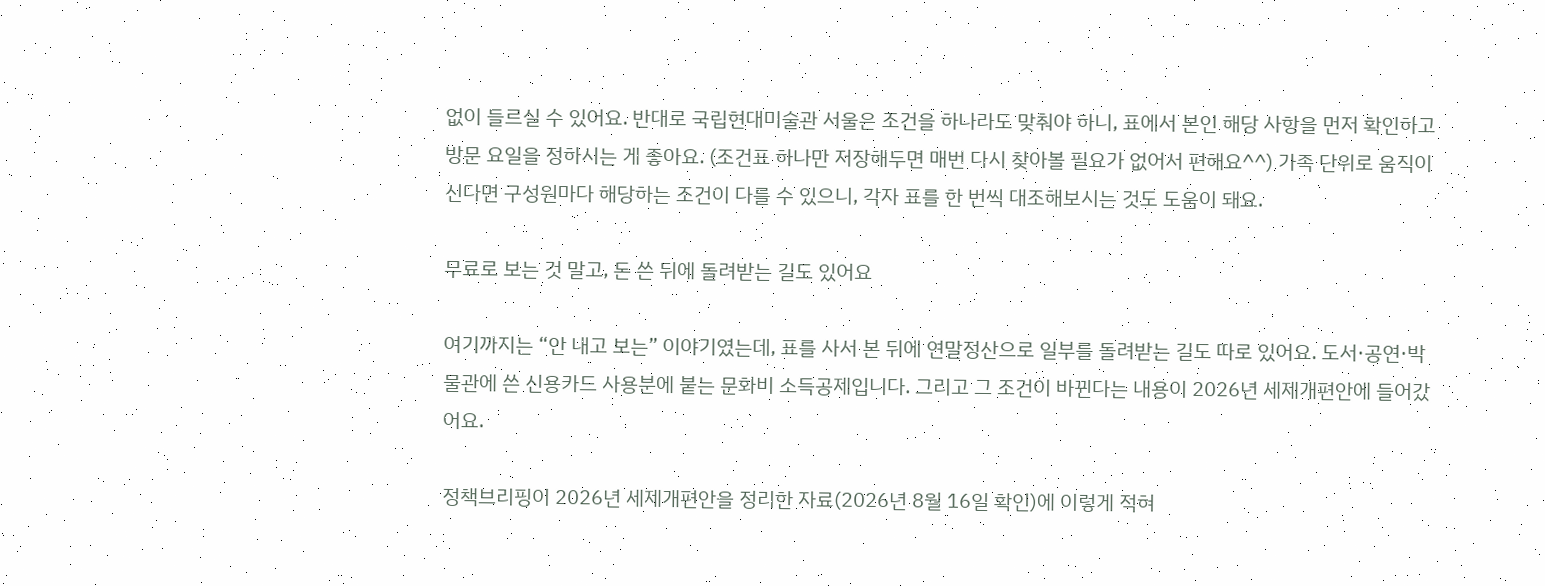없이 들르실 수 있어요. 반대로 국립현대미술관 서울은 조건을 하나라도 맞춰야 하니, 표에서 본인 해당 사항을 먼저 확인하고 방문 요일을 정하시는 게 좋아요. (조건표 하나만 저장해두면 매번 다시 찾아볼 필요가 없어서 편해요^^) 가족 단위로 움직이신다면 구성원마다 해당하는 조건이 다를 수 있으니, 각자 표를 한 번씩 대조해보시는 것도 도움이 돼요.

무료로 보는 것 말고, 돈 쓴 뒤에 돌려받는 길도 있어요

여기까지는 “안 내고 보는” 이야기였는데, 표를 사서 본 뒤에 연말정산으로 일부를 돌려받는 길도 따로 있어요. 도서·공연·박물관에 쓴 신용카드 사용분에 붙는 문화비 소득공제입니다. 그리고 그 조건이 바뀐다는 내용이 2026년 세제개편안에 들어갔어요.

정책브리핑이 2026년 세제개편안을 정리한 자료(2026년 8월 16일 확인)에 이렇게 적혀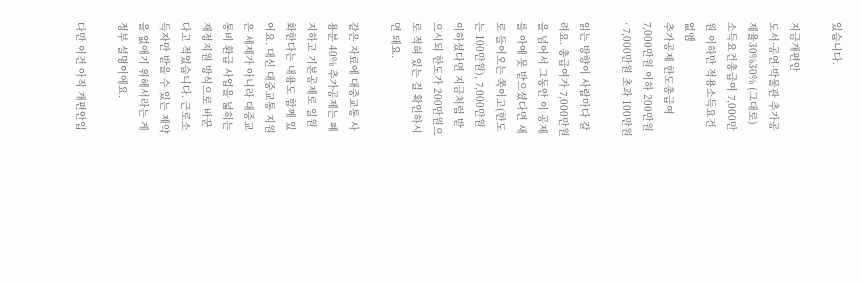있습니다.

지금개편안
도서·공연·박물관 추가공제율30%30% (그대로)
소득요건총급여 7,000만원 이하만 적용소득요건 없앰
추가공제 한도총급여 7,000만원 이하 200만원 · 7,000만원 초과 100만원

읽는 방향이 사람마다 갈려요. 총급여가 7,000만원을 넘어서 그동안 이 공제를 아예 못 받으셨다면 새로 들어오는 쪽이고(한도는 100만원), 7,000만원 이하셨다면 지금처럼 받으시되 한도가 200만원으로 적혀 있는 걸 확인하시면 돼요.

같은 자료에 대중교통 사용분 40% 추가공제는 폐지하고 기본공제로 일원화한다는 내용도 함께 있어요. 대신 대중교통 지원은 세제가 아니라 대중교통비 환급 사업을 넓히는 재정지원 방식으로 바꾼다고 적었습니다. 근로소득자만 받을 수 있는 제약을 없애기 위해서라는 게 정부 설명이에요.

다만 이건 아직 개편안입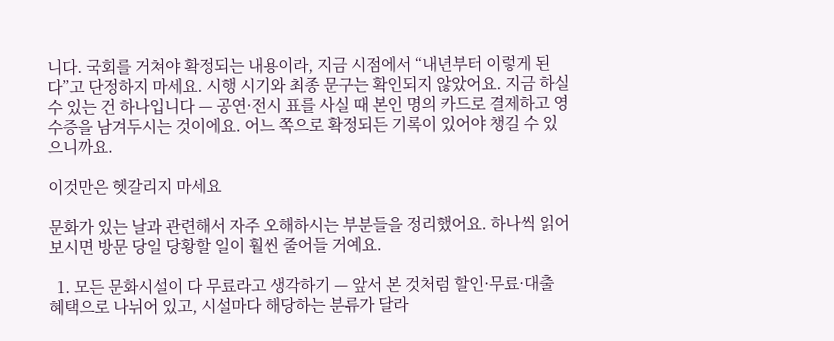니다. 국회를 거쳐야 확정되는 내용이라, 지금 시점에서 “내년부터 이렇게 된다”고 단정하지 마세요. 시행 시기와 최종 문구는 확인되지 않았어요. 지금 하실 수 있는 건 하나입니다 — 공연·전시 표를 사실 때 본인 명의 카드로 결제하고 영수증을 남겨두시는 것이에요. 어느 쪽으로 확정되든 기록이 있어야 챙길 수 있으니까요.

이것만은 헷갈리지 마세요

문화가 있는 날과 관련해서 자주 오해하시는 부분들을 정리했어요. 하나씩 읽어보시면 방문 당일 당황할 일이 훨씬 줄어들 거예요.

  1. 모든 문화시설이 다 무료라고 생각하기 — 앞서 본 것처럼 할인·무료·대출 혜택으로 나뉘어 있고, 시설마다 해당하는 분류가 달라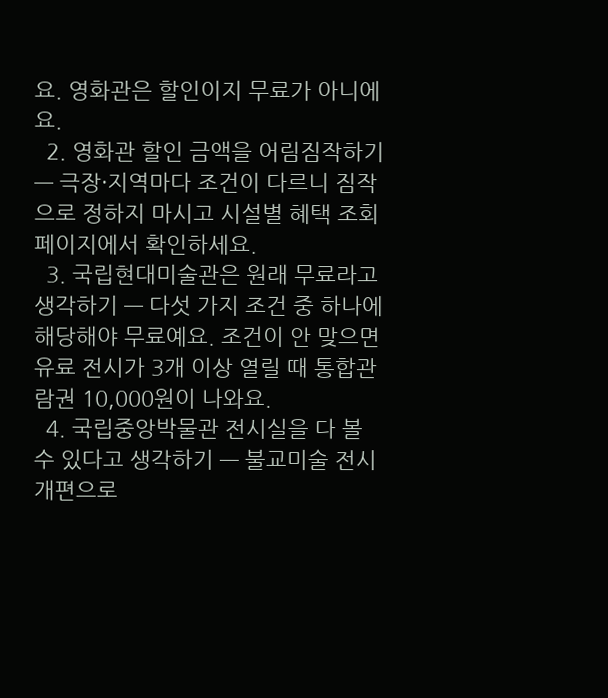요. 영화관은 할인이지 무료가 아니에요.
  2. 영화관 할인 금액을 어림짐작하기 — 극장·지역마다 조건이 다르니 짐작으로 정하지 마시고 시설별 혜택 조회 페이지에서 확인하세요.
  3. 국립현대미술관은 원래 무료라고 생각하기 — 다섯 가지 조건 중 하나에 해당해야 무료예요. 조건이 안 맞으면 유료 전시가 3개 이상 열릴 때 통합관람권 10,000원이 나와요.
  4. 국립중앙박물관 전시실을 다 볼 수 있다고 생각하기 — 불교미술 전시 개편으로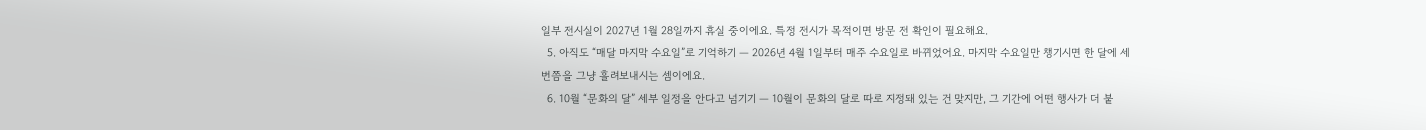일부 전시실이 2027년 1월 28일까지 휴실 중이에요. 특정 전시가 목적이면 방문 전 확인이 필요해요.
  5. 아직도 “매달 마지막 수요일”로 기억하기 — 2026년 4월 1일부터 매주 수요일로 바뀌었어요. 마지막 수요일만 챙기시면 한 달에 세 번쯤을 그냥 흘려보내시는 셈이에요.
  6. 10월 “문화의 달” 세부 일정을 안다고 넘기기 — 10월이 문화의 달로 따로 지정돼 있는 건 맞지만, 그 기간에 어떤 행사가 더 붙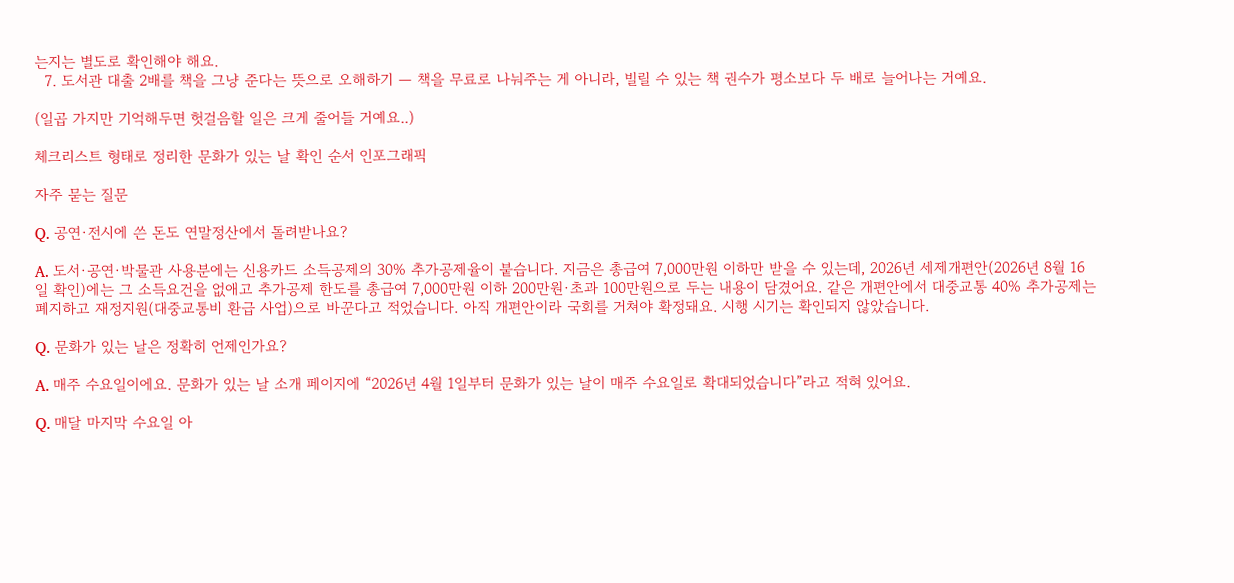는지는 별도로 확인해야 해요.
  7. 도서관 대출 2배를 책을 그냥 준다는 뜻으로 오해하기 — 책을 무료로 나눠주는 게 아니라, 빌릴 수 있는 책 권수가 평소보다 두 배로 늘어나는 거예요.

(일곱 가지만 기억해두면 헛걸음할 일은 크게 줄어들 거예요..)

체크리스트 형태로 정리한 문화가 있는 날 확인 순서 인포그래픽

자주 묻는 질문

Q. 공연·전시에 쓴 돈도 연말정산에서 돌려받나요?

A. 도서·공연·박물관 사용분에는 신용카드 소득공제의 30% 추가공제율이 붙습니다. 지금은 총급여 7,000만원 이하만 받을 수 있는데, 2026년 세제개편안(2026년 8월 16일 확인)에는 그 소득요건을 없애고 추가공제 한도를 총급여 7,000만원 이하 200만원·초과 100만원으로 두는 내용이 담겼어요. 같은 개편안에서 대중교통 40% 추가공제는 폐지하고 재정지원(대중교통비 환급 사업)으로 바꾼다고 적었습니다. 아직 개편안이라 국회를 거쳐야 확정돼요. 시행 시기는 확인되지 않았습니다.

Q. 문화가 있는 날은 정확히 언제인가요?

A. 매주 수요일이에요. 문화가 있는 날 소개 페이지에 “2026년 4월 1일부터 문화가 있는 날이 매주 수요일로 확대되었습니다”라고 적혀 있어요.

Q. 매달 마지막 수요일 아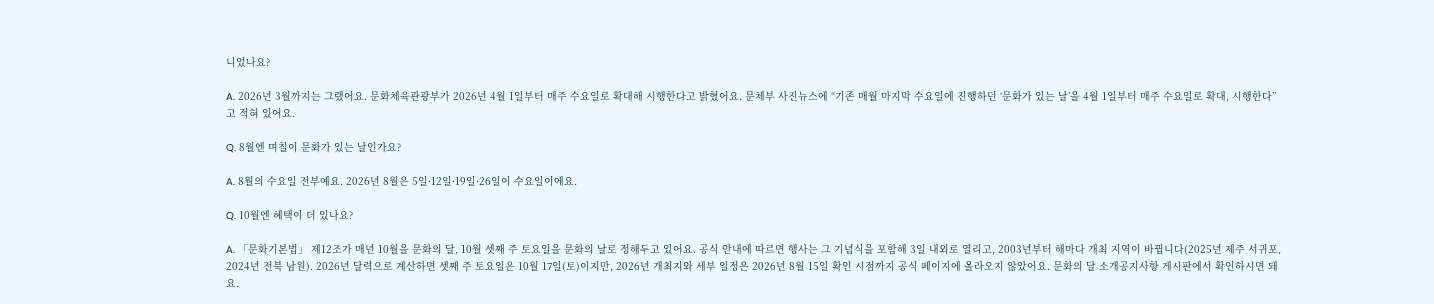니었나요?

A. 2026년 3월까지는 그랬어요. 문화체육관광부가 2026년 4월 1일부터 매주 수요일로 확대해 시행한다고 밝혔어요. 문체부 사진뉴스에 “기존 매월 마지막 수요일에 진행하던 ‘문화가 있는 날’을 4월 1일부터 매주 수요일로 확대, 시행한다”고 적혀 있어요.

Q. 8월엔 며칠이 문화가 있는 날인가요?

A. 8월의 수요일 전부예요. 2026년 8월은 5일·12일·19일·26일이 수요일이에요.

Q. 10월엔 혜택이 더 있나요?

A. 「문화기본법」 제12조가 매년 10월을 문화의 달, 10월 셋째 주 토요일을 문화의 날로 정해두고 있어요. 공식 안내에 따르면 행사는 그 기념식을 포함해 3일 내외로 열리고, 2003년부터 해마다 개최 지역이 바뀝니다(2025년 제주 서귀포, 2024년 전북 남원). 2026년 달력으로 계산하면 셋째 주 토요일은 10월 17일(토)이지만, 2026년 개최지와 세부 일정은 2026년 8월 15일 확인 시점까지 공식 페이지에 올라오지 않았어요. 문화의 달 소개공지사항 게시판에서 확인하시면 돼요.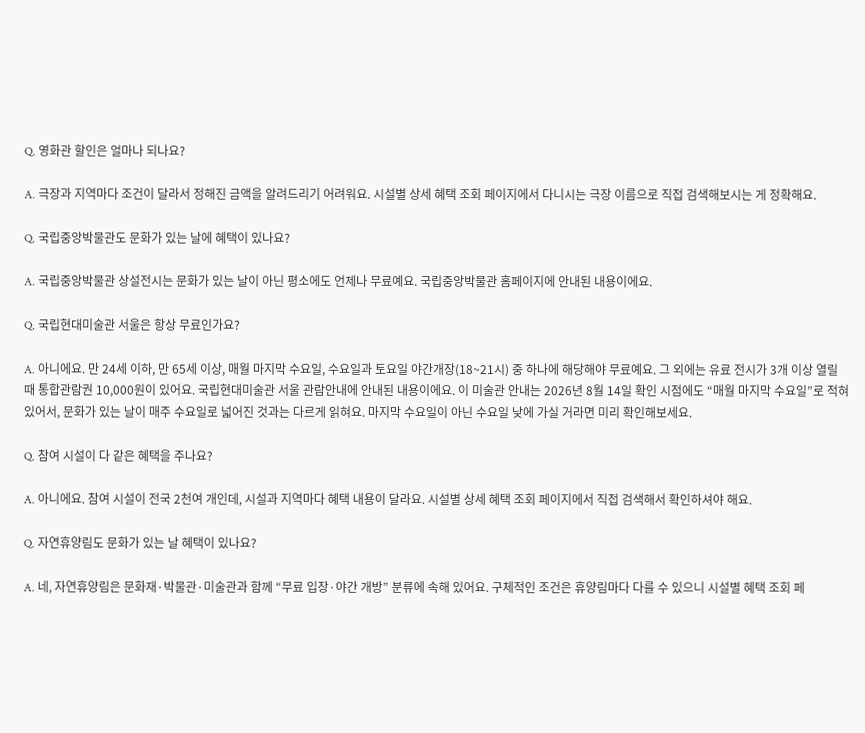Q. 영화관 할인은 얼마나 되나요?

A. 극장과 지역마다 조건이 달라서 정해진 금액을 알려드리기 어려워요. 시설별 상세 혜택 조회 페이지에서 다니시는 극장 이름으로 직접 검색해보시는 게 정확해요.

Q. 국립중앙박물관도 문화가 있는 날에 혜택이 있나요?

A. 국립중앙박물관 상설전시는 문화가 있는 날이 아닌 평소에도 언제나 무료예요. 국립중앙박물관 홈페이지에 안내된 내용이에요.

Q. 국립현대미술관 서울은 항상 무료인가요?

A. 아니에요. 만 24세 이하, 만 65세 이상, 매월 마지막 수요일, 수요일과 토요일 야간개장(18~21시) 중 하나에 해당해야 무료예요. 그 외에는 유료 전시가 3개 이상 열릴 때 통합관람권 10,000원이 있어요. 국립현대미술관 서울 관람안내에 안내된 내용이에요. 이 미술관 안내는 2026년 8월 14일 확인 시점에도 “매월 마지막 수요일”로 적혀 있어서, 문화가 있는 날이 매주 수요일로 넓어진 것과는 다르게 읽혀요. 마지막 수요일이 아닌 수요일 낮에 가실 거라면 미리 확인해보세요.

Q. 참여 시설이 다 같은 혜택을 주나요?

A. 아니에요. 참여 시설이 전국 2천여 개인데, 시설과 지역마다 혜택 내용이 달라요. 시설별 상세 혜택 조회 페이지에서 직접 검색해서 확인하셔야 해요.

Q. 자연휴양림도 문화가 있는 날 혜택이 있나요?

A. 네, 자연휴양림은 문화재·박물관·미술관과 함께 “무료 입장·야간 개방” 분류에 속해 있어요. 구체적인 조건은 휴양림마다 다를 수 있으니 시설별 혜택 조회 페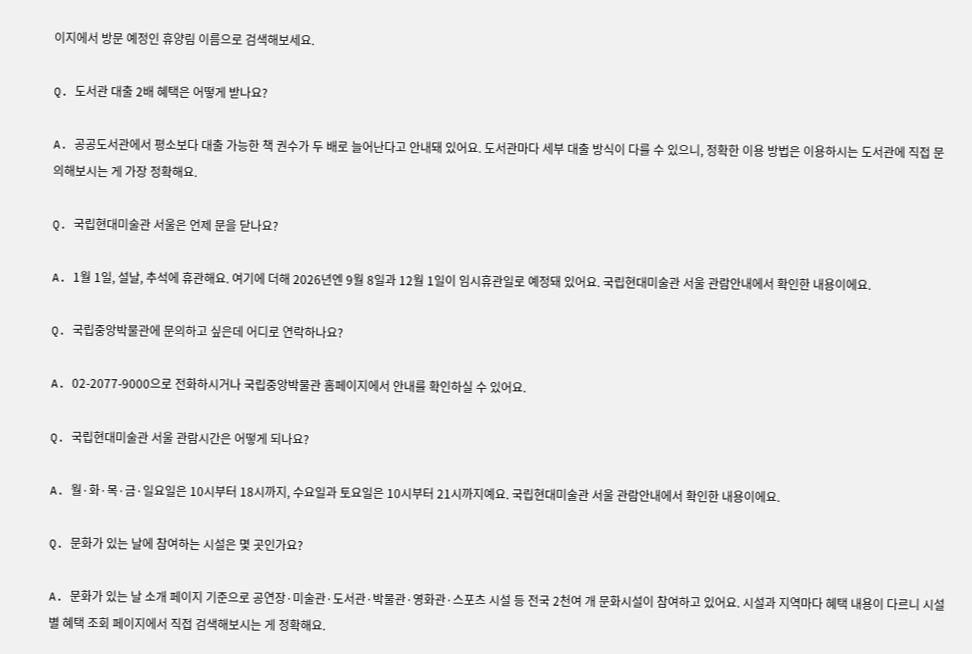이지에서 방문 예정인 휴양림 이름으로 검색해보세요.

Q. 도서관 대출 2배 혜택은 어떻게 받나요?

A. 공공도서관에서 평소보다 대출 가능한 책 권수가 두 배로 늘어난다고 안내돼 있어요. 도서관마다 세부 대출 방식이 다를 수 있으니, 정확한 이용 방법은 이용하시는 도서관에 직접 문의해보시는 게 가장 정확해요.

Q. 국립현대미술관 서울은 언제 문을 닫나요?

A. 1월 1일, 설날, 추석에 휴관해요. 여기에 더해 2026년엔 9월 8일과 12월 1일이 임시휴관일로 예정돼 있어요. 국립현대미술관 서울 관람안내에서 확인한 내용이에요.

Q. 국립중앙박물관에 문의하고 싶은데 어디로 연락하나요?

A. 02-2077-9000으로 전화하시거나 국립중앙박물관 홈페이지에서 안내를 확인하실 수 있어요.

Q. 국립현대미술관 서울 관람시간은 어떻게 되나요?

A. 월·화·목·금·일요일은 10시부터 18시까지, 수요일과 토요일은 10시부터 21시까지예요. 국립현대미술관 서울 관람안내에서 확인한 내용이에요.

Q. 문화가 있는 날에 참여하는 시설은 몇 곳인가요?

A. 문화가 있는 날 소개 페이지 기준으로 공연장·미술관·도서관·박물관·영화관·스포츠 시설 등 전국 2천여 개 문화시설이 참여하고 있어요. 시설과 지역마다 혜택 내용이 다르니 시설별 혜택 조회 페이지에서 직접 검색해보시는 게 정확해요.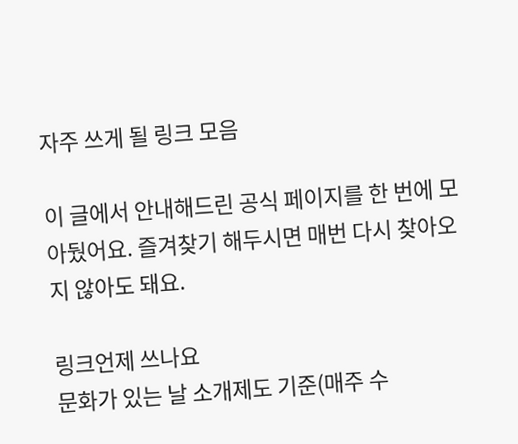자주 쓰게 될 링크 모음

이 글에서 안내해드린 공식 페이지를 한 번에 모아뒀어요. 즐겨찾기 해두시면 매번 다시 찾아오지 않아도 돼요.

링크언제 쓰나요
문화가 있는 날 소개제도 기준(매주 수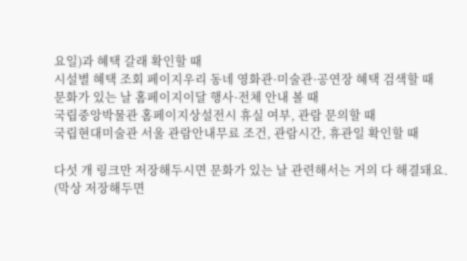요일)과 혜택 갈래 확인할 때
시설별 혜택 조회 페이지우리 동네 영화관·미술관·공연장 혜택 검색할 때
문화가 있는 날 홈페이지이달 행사·전체 안내 볼 때
국립중앙박물관 홈페이지상설전시 휴실 여부, 관람 문의할 때
국립현대미술관 서울 관람안내무료 조건, 관람시간, 휴관일 확인할 때

다섯 개 링크만 저장해두시면 문화가 있는 날 관련해서는 거의 다 해결돼요. (막상 저장해두면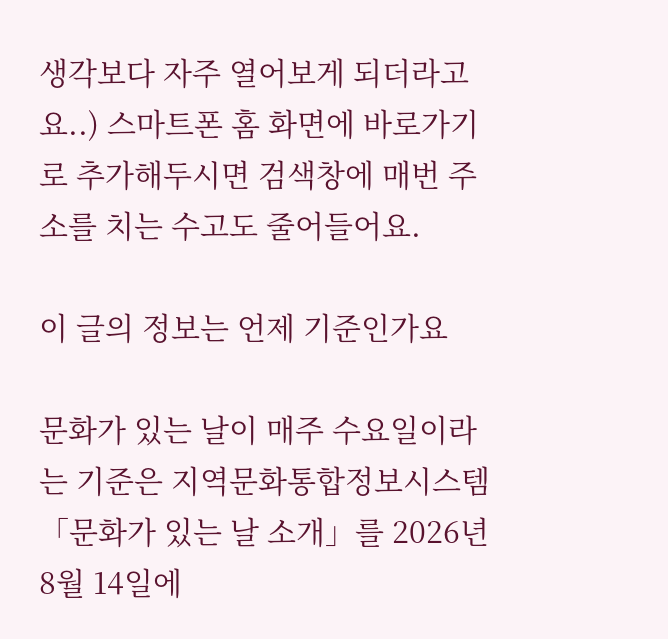생각보다 자주 열어보게 되더라고요..) 스마트폰 홈 화면에 바로가기로 추가해두시면 검색창에 매번 주소를 치는 수고도 줄어들어요.

이 글의 정보는 언제 기준인가요

문화가 있는 날이 매주 수요일이라는 기준은 지역문화통합정보시스템 「문화가 있는 날 소개」를 2026년 8월 14일에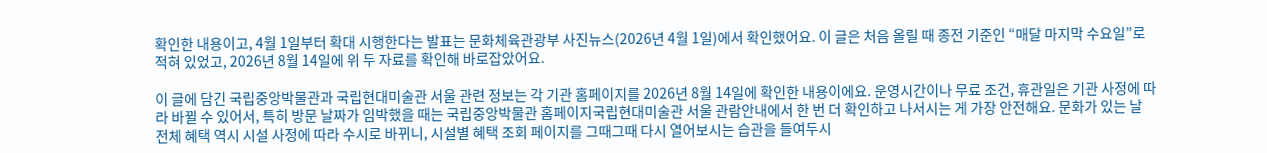확인한 내용이고, 4월 1일부터 확대 시행한다는 발표는 문화체육관광부 사진뉴스(2026년 4월 1일)에서 확인했어요. 이 글은 처음 올릴 때 종전 기준인 “매달 마지막 수요일”로 적혀 있었고, 2026년 8월 14일에 위 두 자료를 확인해 바로잡았어요.

이 글에 담긴 국립중앙박물관과 국립현대미술관 서울 관련 정보는 각 기관 홈페이지를 2026년 8월 14일에 확인한 내용이에요. 운영시간이나 무료 조건, 휴관일은 기관 사정에 따라 바뀔 수 있어서, 특히 방문 날짜가 임박했을 때는 국립중앙박물관 홈페이지국립현대미술관 서울 관람안내에서 한 번 더 확인하고 나서시는 게 가장 안전해요. 문화가 있는 날 전체 혜택 역시 시설 사정에 따라 수시로 바뀌니, 시설별 혜택 조회 페이지를 그때그때 다시 열어보시는 습관을 들여두시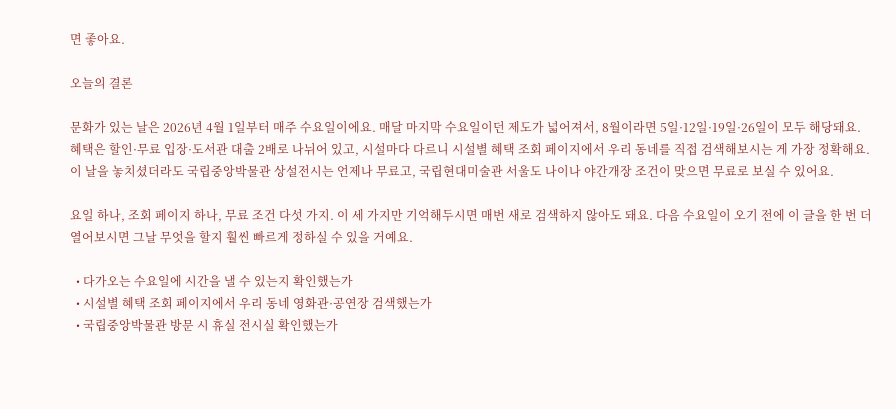면 좋아요.

오늘의 결론

문화가 있는 날은 2026년 4월 1일부터 매주 수요일이에요. 매달 마지막 수요일이던 제도가 넓어져서, 8월이라면 5일·12일·19일·26일이 모두 해당돼요. 혜택은 할인·무료 입장·도서관 대출 2배로 나뉘어 있고, 시설마다 다르니 시설별 혜택 조회 페이지에서 우리 동네를 직접 검색해보시는 게 가장 정확해요. 이 날을 놓치셨더라도 국립중앙박물관 상설전시는 언제나 무료고, 국립현대미술관 서울도 나이나 야간개장 조건이 맞으면 무료로 보실 수 있어요.

요일 하나, 조회 페이지 하나, 무료 조건 다섯 가지. 이 세 가지만 기억해두시면 매번 새로 검색하지 않아도 돼요. 다음 수요일이 오기 전에 이 글을 한 번 더 열어보시면 그날 무엇을 할지 훨씬 빠르게 정하실 수 있을 거예요.

  • 다가오는 수요일에 시간을 낼 수 있는지 확인했는가
  • 시설별 혜택 조회 페이지에서 우리 동네 영화관·공연장 검색했는가
  • 국립중앙박물관 방문 시 휴실 전시실 확인했는가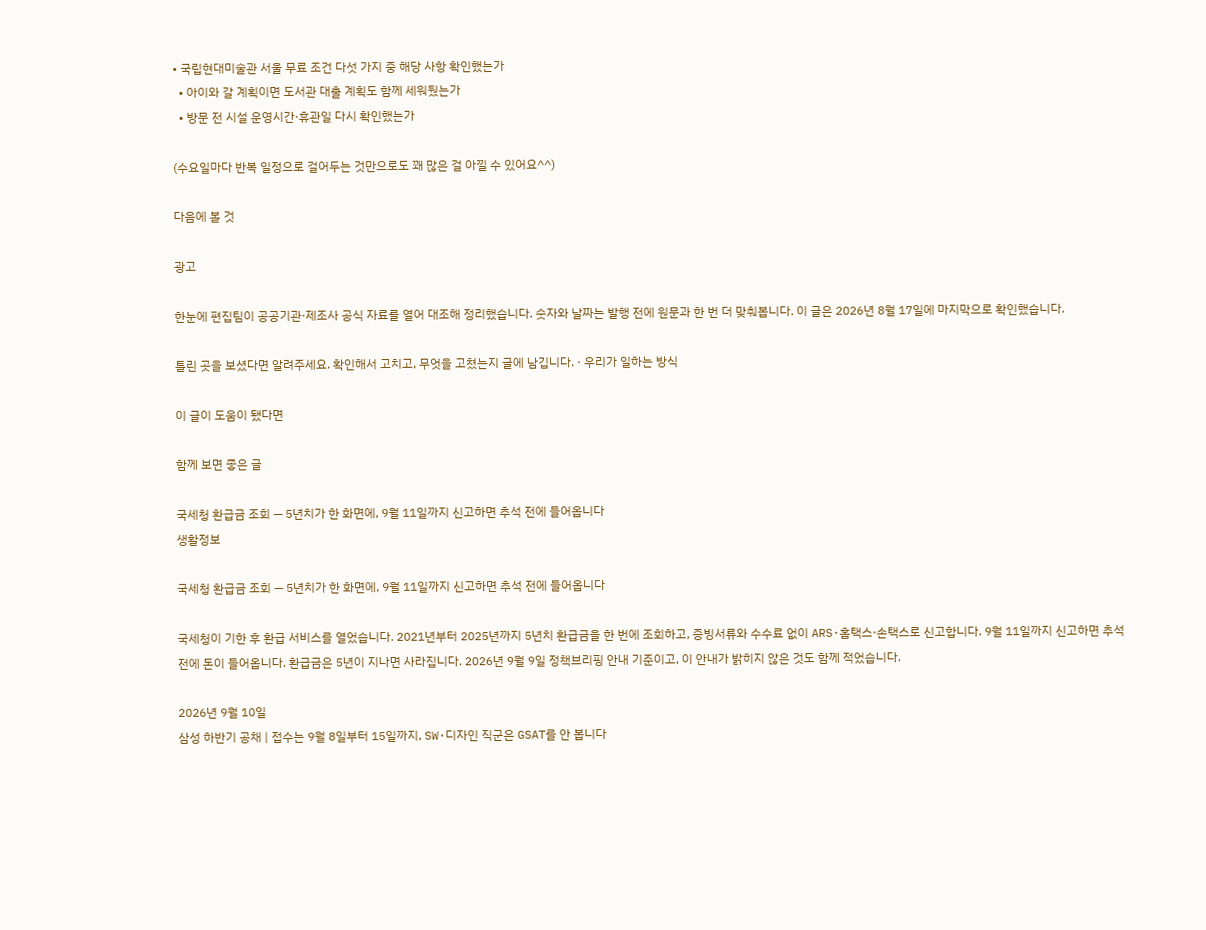• 국립현대미술관 서울 무료 조건 다섯 가지 중 해당 사항 확인했는가
  • 아이와 갈 계획이면 도서관 대출 계획도 함께 세워뒀는가
  • 방문 전 시설 운영시간·휴관일 다시 확인했는가

(수요일마다 반복 일정으로 걸어두는 것만으로도 꽤 많은 걸 아낄 수 있어요^^)

다음에 볼 것

광고

한눈에 편집팀이 공공기관·제조사 공식 자료를 열어 대조해 정리했습니다. 숫자와 날짜는 발행 전에 원문과 한 번 더 맞춰봅니다. 이 글은 2026년 8월 17일에 마지막으로 확인했습니다.

틀린 곳을 보셨다면 알려주세요. 확인해서 고치고, 무엇을 고쳤는지 글에 남깁니다. · 우리가 일하는 방식

이 글이 도움이 됐다면

함께 보면 좋은 글

국세청 환급금 조회 — 5년치가 한 화면에, 9월 11일까지 신고하면 추석 전에 들어옵니다
생활정보

국세청 환급금 조회 — 5년치가 한 화면에, 9월 11일까지 신고하면 추석 전에 들어옵니다

국세청이 기한 후 환급 서비스를 열었습니다. 2021년부터 2025년까지 5년치 환급금을 한 번에 조회하고, 증빙서류와 수수료 없이 ARS·홈택스·손택스로 신고합니다. 9월 11일까지 신고하면 추석 전에 돈이 들어옵니다. 환급금은 5년이 지나면 사라집니다. 2026년 9월 9일 정책브리핑 안내 기준이고, 이 안내가 밝히지 않은 것도 함께 적었습니다.

2026년 9월 10일
삼성 하반기 공채 | 접수는 9월 8일부터 15일까지, SW·디자인 직군은 GSAT를 안 봅니다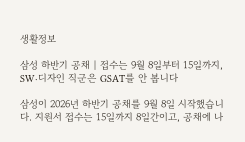생활정보

삼성 하반기 공채 | 접수는 9월 8일부터 15일까지, SW·디자인 직군은 GSAT를 안 봅니다

삼성이 2026년 하반기 공채를 9월 8일 시작했습니다. 지원서 접수는 15일까지 8일간이고, 공채에 나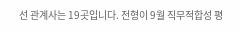선 관계사는 19곳입니다. 전형이 9월 직무적합성 평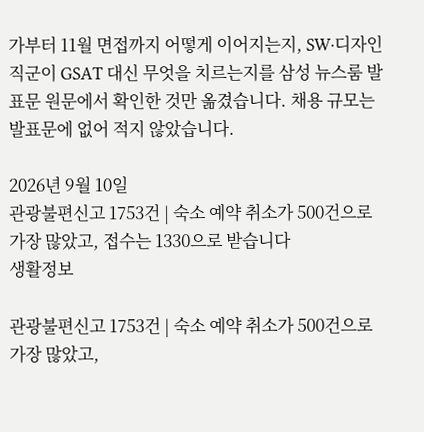가부터 11월 면접까지 어떻게 이어지는지, SW·디자인 직군이 GSAT 대신 무엇을 치르는지를 삼성 뉴스룸 발표문 원문에서 확인한 것만 옮겼습니다. 채용 규모는 발표문에 없어 적지 않았습니다.

2026년 9월 10일
관광불편신고 1753건 | 숙소 예약 취소가 500건으로 가장 많았고, 접수는 1330으로 받습니다
생활정보

관광불편신고 1753건 | 숙소 예약 취소가 500건으로 가장 많았고,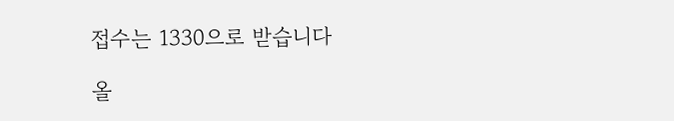접수는 1330으로 받습니다

올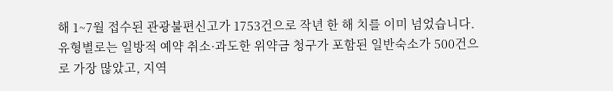해 1~7월 접수된 관광불편신고가 1753건으로 작년 한 해 치를 이미 넘었습니다. 유형별로는 일방적 예약 취소·과도한 위약금 청구가 포함된 일반숙소가 500건으로 가장 많았고, 지역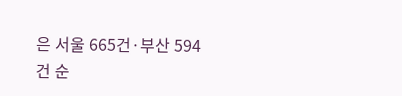은 서울 665건·부산 594건 순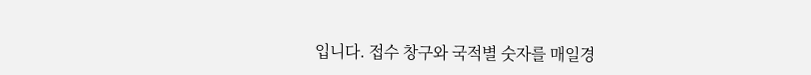입니다. 접수 창구와 국적별 숫자를 매일경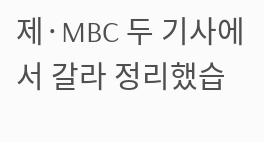제·MBC 두 기사에서 갈라 정리했습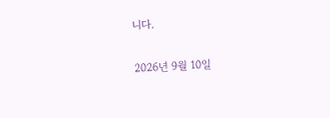니다.

2026년 9월 10일